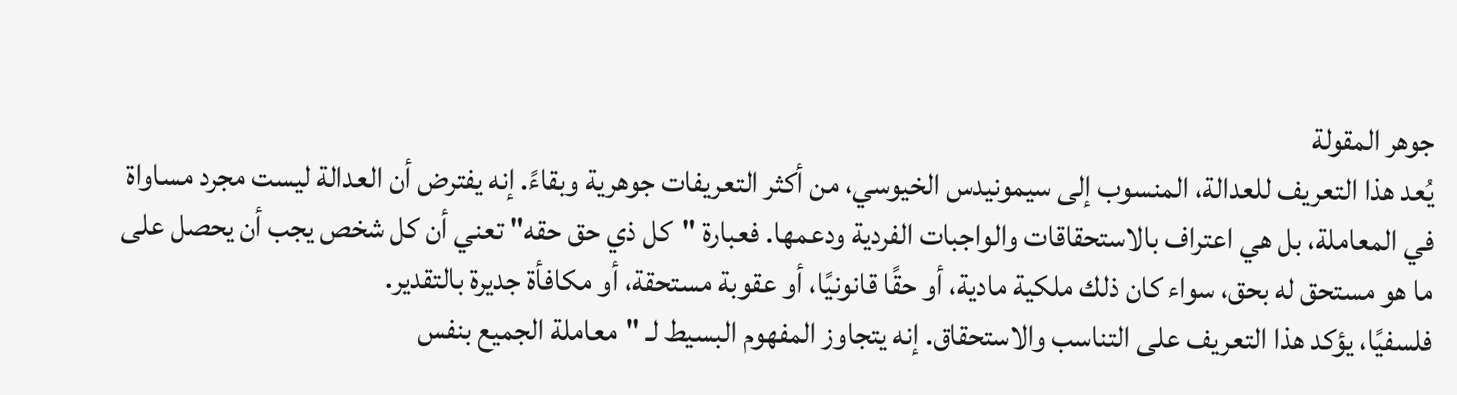جوهر المقولة
يُعد هذا التعريف للعدالة، المنسوب إلى سيمونيدس الخيوسي، من أكثر التعريفات جوهرية وبقاءً. إنه يفترض أن العدالة ليست مجرد مساواة في المعاملة، بل هي اعتراف بالاستحقاقات والواجبات الفردية ودعمها. فعبارة "كل ذي حق حقه" تعني أن كل شخص يجب أن يحصل على ما هو مستحق له بحق، سواء كان ذلك ملكية مادية، أو حقًا قانونيًا، أو عقوبة مستحقة، أو مكافأة جديرة بالتقدير.
فلسفيًا، يؤكد هذا التعريف على التناسب والاستحقاق. إنه يتجاوز المفهوم البسيط لـ "معاملة الجميع بنفس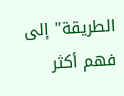الطريقة" إلى فهم أكثر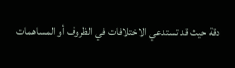دقة حيث قد تستدعي الاختلافات في الظروف أو المساهمات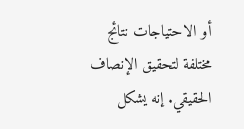أو الاحتياجات نتائج مختلفة لتحقيق الإنصاف الحقيقي. إنه يشكل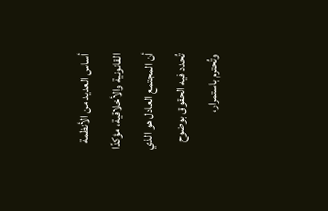أساس العديد من الأنظمة القانونية والأخلاقية، مؤكدًا أن المجتمع العادل هو الذي تُحدد فيه الحقوق بوضوح وتُحترم باستمرار،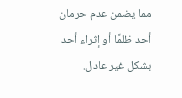مما يضمن عدم حرمان أحد ظلمًا أو إثراء أحد بشكل غير عادل.